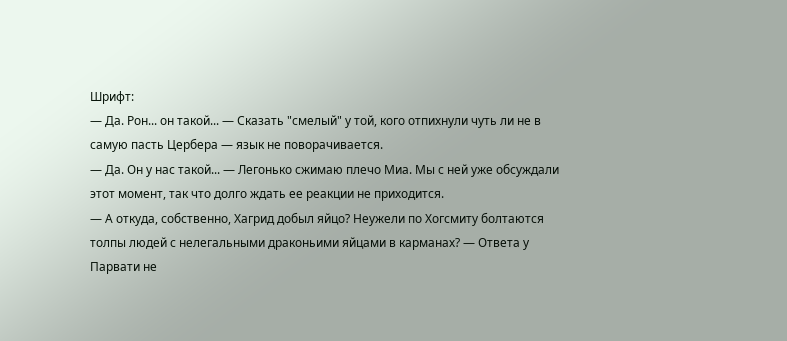Шрифт:
— Да. Рон... он такой... — Сказать "смелый" у той, кого отпихнули чуть ли не в самую пасть Цербера — язык не поворачивается.
— Да. Он у нас такой... — Легонько сжимаю плечо Миа. Мы с ней уже обсуждали этот момент, так что долго ждать ее реакции не приходится.
— А откуда, собственно, Хагрид добыл яйцо? Неужели по Хогсмиту болтаются толпы людей с нелегальными драконьими яйцами в карманах? — Ответа у Парвати не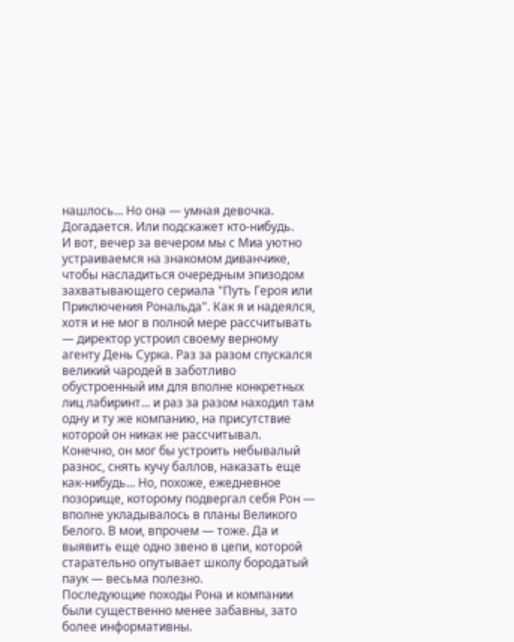нашлось... Но она — умная девочка. Догадается. Или подскажет кто-нибудь.
И вот, вечер за вечером мы с Миа уютно устраиваемся на знакомом диванчике, чтобы насладиться очередным эпизодом захватывающего сериала "Путь Героя или Приключения Рональда". Как я и надеялся, хотя и не мог в полной мере рассчитывать — директор устроил своему верному агенту День Сурка. Раз за разом спускался великий чародей в заботливо обустроенный им для вполне конкретных лиц лабиринт... и раз за разом находил там одну и ту же компанию, на присутствие которой он никак не рассчитывал.
Конечно, он мог бы устроить небывалый разнос, снять кучу баллов, наказать еще как-нибудь... Но, похоже, ежедневное позорище, которому подвергал себя Рон — вполне укладывалось в планы Великого Белого. В мои, впрочем — тоже. Да и выявить еще одно звено в цепи, которой старательно опутывает школу бородатый паук — весьма полезно.
Последующие походы Рона и компании были существенно менее забавны, зато более информативны.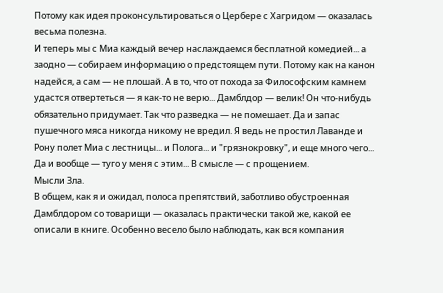Потому как идея проконсультироваться о Цербере с Хагридом — оказалась весьма полезна.
И теперь мы с Миа каждый вечер наслаждаемся бесплатной комедией... а заодно — собираем информацию о предстоящем пути. Потому как на канон надейся, а сам — не плошай. А в то, что от похода за Философским камнем удастся отвертеться — я как-то не верю... Дамблдор — велик! Он что-нибудь обязательно придумает. Так что разведка — не помешает. Да и запас пушечного мяса никогда никому не вредил. Я ведь не простил Лаванде и Рону полет Миа с лестницы... и Полога... и "грязнокровку", и еще много чего... Да и вообще — туго у меня с этим... В смысле — с прощением.
Мысли Зла.
В общем, как я и ожидал, полоса препятствий, заботливо обустроенная Дамблдором со товарищи — оказалась практически такой же, какой ее описали в книге. Особенно весело было наблюдать, как вся компания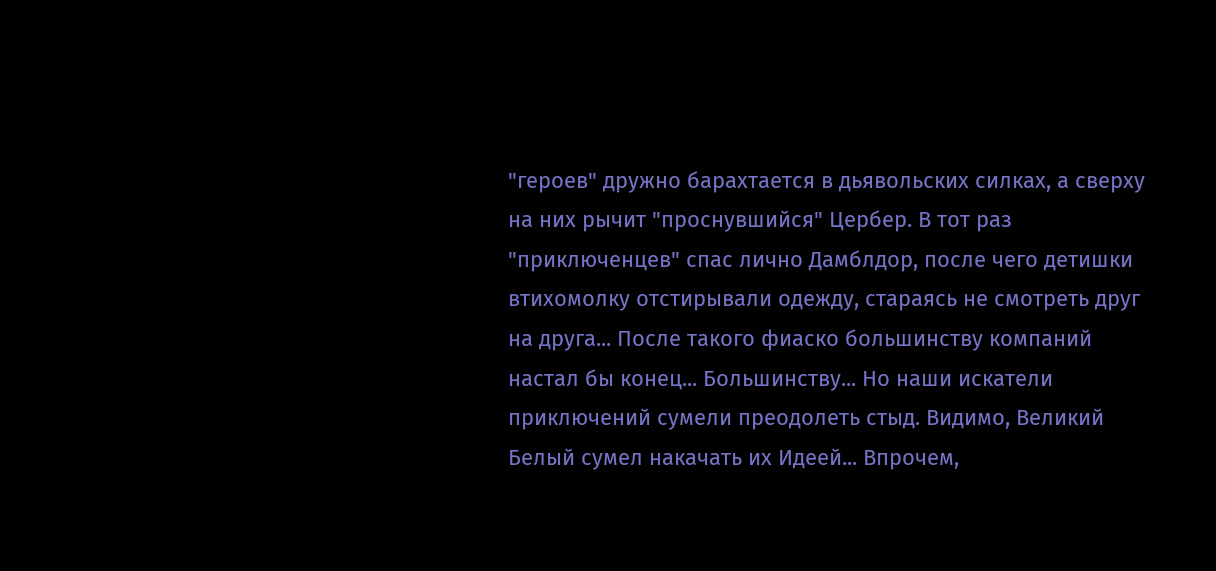"героев" дружно барахтается в дьявольских силках, а сверху на них рычит "проснувшийся" Цербер. В тот раз "приключенцев" спас лично Дамблдор, после чего детишки втихомолку отстирывали одежду, стараясь не смотреть друг на друга... После такого фиаско большинству компаний настал бы конец... Большинству... Но наши искатели приключений сумели преодолеть стыд. Видимо, Великий Белый сумел накачать их Идеей... Впрочем,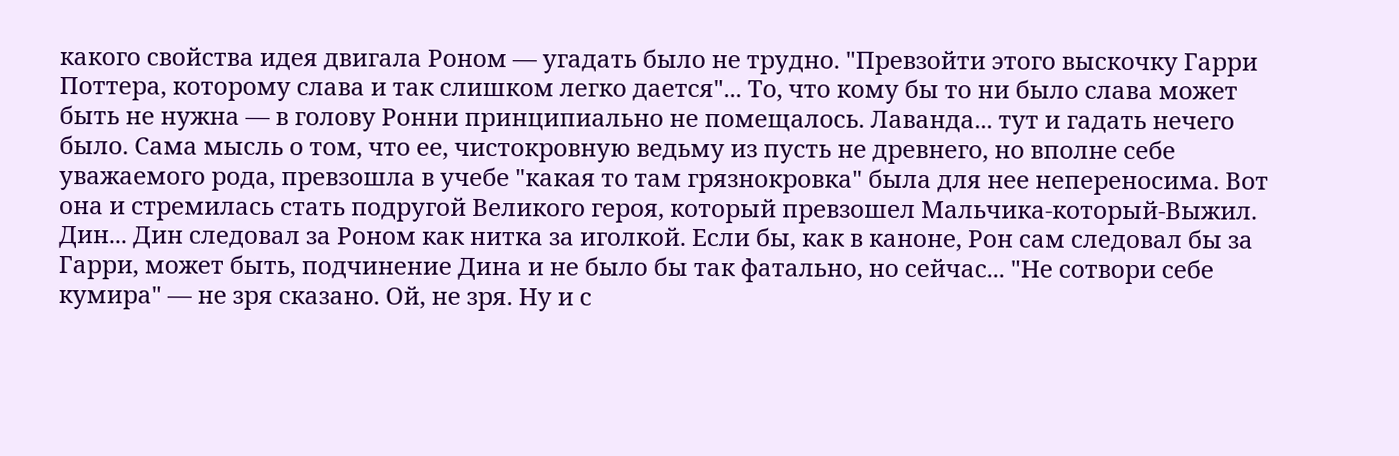какого свойства идея двигала Роном — угадать было не трудно. "Превзойти этого выскочку Гарри Поттера, которому слава и так слишком легко дается"... То, что кому бы то ни было слава может быть не нужна — в голову Ронни принципиально не помещалось. Лаванда... тут и гадать нечего было. Сама мысль о том, что ее, чистокровную ведьму из пусть не древнего, но вполне себе уважаемого рода, превзошла в учебе "какая то там грязнокровка" была для нее непереносима. Вот она и стремилась стать подругой Великого героя, который превзошел Мальчика-который-Выжил. Дин... Дин следовал за Роном как нитка за иголкой. Если бы, как в каноне, Рон сам следовал бы за Гарри, может быть, подчинение Дина и не было бы так фатально, но сейчас... "Не сотвори себе кумира" — не зря сказано. Ой, не зря. Ну и с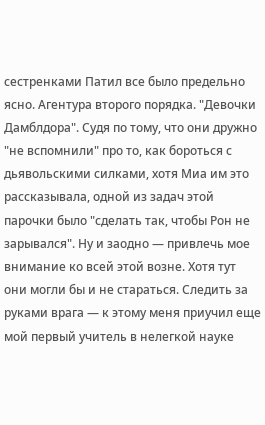сестренками Патил все было предельно ясно. Агентура второго порядка. "Девочки Дамблдора". Судя по тому, что они дружно "не вспомнили" про то, как бороться с дьявольскими силками, хотя Миа им это рассказывала, одной из задач этой парочки было "сделать так, чтобы Рон не зарывался". Ну и заодно — привлечь мое внимание ко всей этой возне. Хотя тут они могли бы и не стараться. Следить за руками врага — к этому меня приучил еще мой первый учитель в нелегкой науке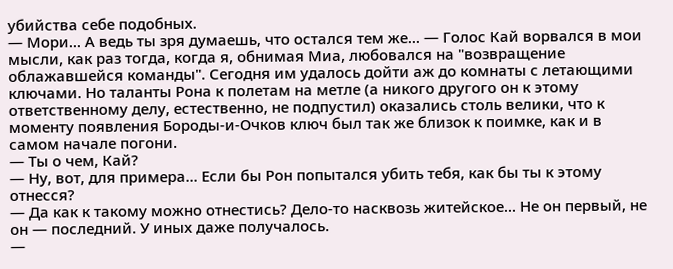убийства себе подобных.
— Мори... А ведь ты зря думаешь, что остался тем же... — Голос Кай ворвался в мои мысли, как раз тогда, когда я, обнимая Миа, любовался на "возвращение облажавшейся команды". Сегодня им удалось дойти аж до комнаты с летающими ключами. Но таланты Рона к полетам на метле (а никого другого он к этому ответственному делу, естественно, не подпустил) оказались столь велики, что к моменту появления Бороды-и-Очков ключ был так же близок к поимке, как и в самом начале погони.
— Ты о чем, Кай?
— Ну, вот, для примера... Если бы Рон попытался убить тебя, как бы ты к этому отнесся?
— Да как к такому можно отнестись? Дело-то насквозь житейское... Не он первый, не он — последний. У иных даже получалось.
—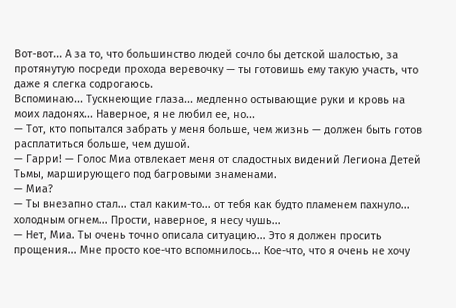Вот-вот... А за то, что большинство людей сочло бы детской шалостью, за протянутую посреди прохода веревочку — ты готовишь ему такую участь, что даже я слегка содрогаюсь.
Вспоминаю... Тускнеющие глаза... медленно остывающие руки и кровь на моих ладонях... Наверное, я не любил ее, но...
— Тот, кто попытался забрать у меня больше, чем жизнь — должен быть готов расплатиться больше, чем душой.
— Гарри! — Голос Миа отвлекает меня от сладостных видений Легиона Детей Тьмы, марширующего под багровыми знаменами.
— Миа?
— Ты внезапно стал... стал каким-то... от тебя как будто пламенем пахнуло... холодным огнем... Прости, наверное, я несу чушь...
— Нет, Миа. Ты очень точно описала ситуацию... Это я должен просить прощения... Мне просто кое-что вспомнилось... Кое-что, что я очень не хочу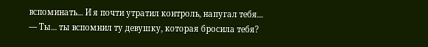вспоминать... И я почти утратил контроль, напугал тебя...
— Ты... ты вспомнил ту девушку, которая бросила тебя?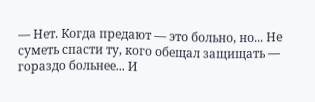— Нет. Когда предают — это больно, но... Не суметь спасти ту, кого обещал защищать — гораздо больнее... И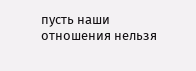пусть наши отношения нельзя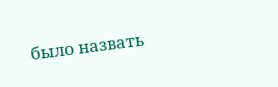было назвать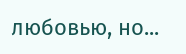любовью, но...